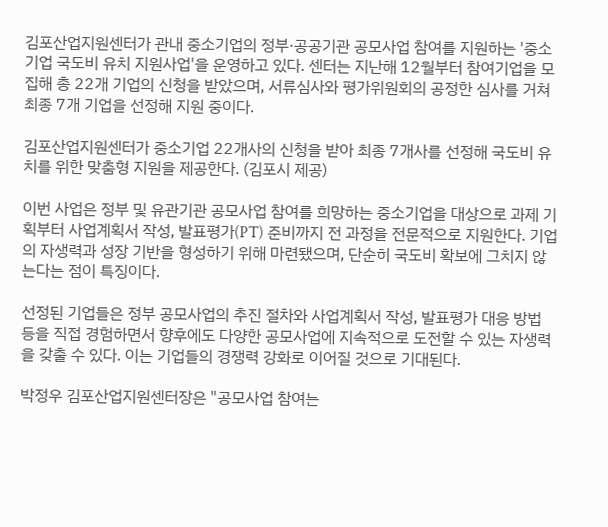김포산업지원센터가 관내 중소기업의 정부·공공기관 공모사업 참여를 지원하는 '중소기업 국도비 유치 지원사업'을 운영하고 있다. 센터는 지난해 12월부터 참여기업을 모집해 총 22개 기업의 신청을 받았으며, 서류심사와 평가위원회의 공정한 심사를 거쳐 최종 7개 기업을 선정해 지원 중이다.

김포산업지원센터가 중소기업 22개사의 신청을 받아 최종 7개사를 선정해 국도비 유치를 위한 맞춤형 지원을 제공한다. (김포시 제공)

이번 사업은 정부 및 유관기관 공모사업 참여를 희망하는 중소기업을 대상으로 과제 기획부터 사업계획서 작성, 발표평가(PT) 준비까지 전 과정을 전문적으로 지원한다. 기업의 자생력과 성장 기반을 형성하기 위해 마련됐으며, 단순히 국도비 확보에 그치지 않는다는 점이 특징이다.

선정된 기업들은 정부 공모사업의 추진 절차와 사업계획서 작성, 발표평가 대응 방법 등을 직접 경험하면서 향후에도 다양한 공모사업에 지속적으로 도전할 수 있는 자생력을 갖출 수 있다. 이는 기업들의 경쟁력 강화로 이어질 것으로 기대된다.

박정우 김포산업지원센터장은 "공모사업 참여는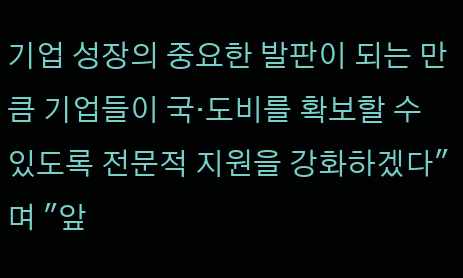기업 성장의 중요한 발판이 되는 만큼 기업들이 국·도비를 확보할 수 있도록 전문적 지원을 강화하겠다"며 "앞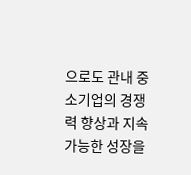으로도 관내 중소기업의 경쟁력 향상과 지속가능한 성장을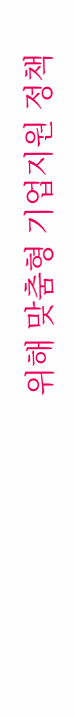위해 맞춤형 기업지원 정책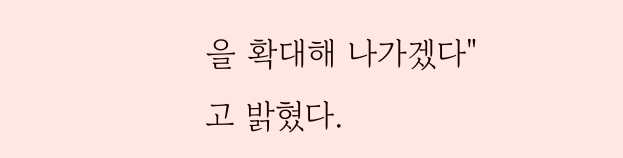을 확대해 나가겠다"고 밝혔다.